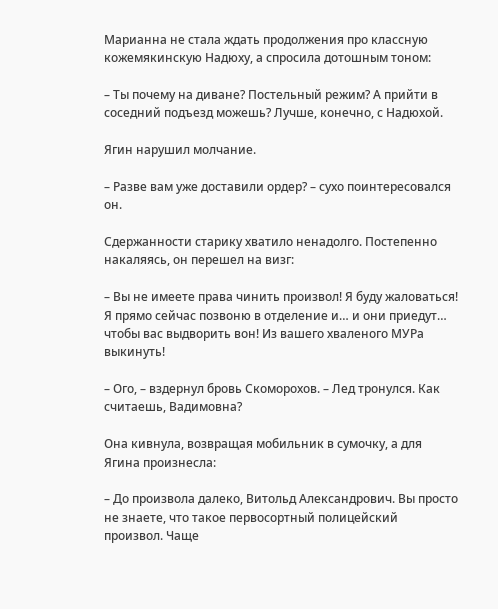Марианна не стала ждать продолжения про классную кожемякинскую Надюху, а спросила дотошным тоном:

– Ты почему на диване? Постельный режим? А прийти в соседний подъезд можешь? Лучше, конечно, с Надюхой.

Ягин нарушил молчание.

– Разве вам уже доставили ордер? – сухо поинтересовался он.

Сдержанности старику хватило ненадолго. Постепенно накаляясь, он перешел на визг:

– Вы не имеете права чинить произвол! Я буду жаловаться! Я прямо сейчас позвоню в отделение и… и они приедут… чтобы вас выдворить вон! Из вашего хваленого МУРа выкинуть!

– Ого, – вздернул бровь Скоморохов. – Лед тронулся. Как считаешь, Вадимовна?

Она кивнула, возвращая мобильник в сумочку, а для Ягина произнесла:

– До произвола далеко, Витольд Александрович. Вы просто не знаете, что такое первосортный полицейский произвол. Чаще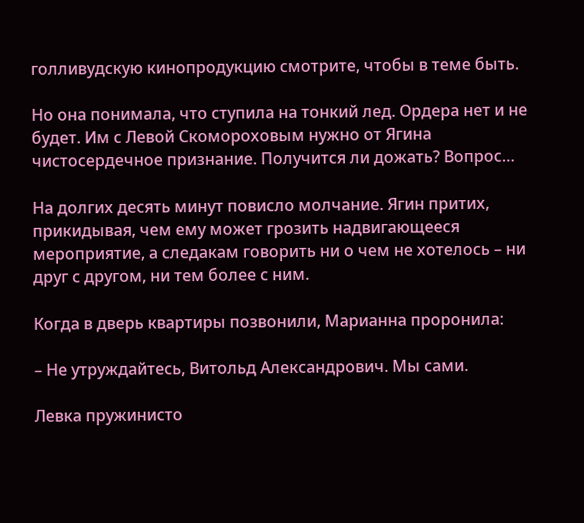голливудскую кинопродукцию смотрите, чтобы в теме быть.

Но она понимала, что ступила на тонкий лед. Ордера нет и не будет. Им с Левой Скомороховым нужно от Ягина чистосердечное признание. Получится ли дожать? Вопрос…

На долгих десять минут повисло молчание. Ягин притих, прикидывая, чем ему может грозить надвигающееся мероприятие, а следакам говорить ни о чем не хотелось – ни друг с другом, ни тем более с ним.

Когда в дверь квартиры позвонили, Марианна проронила:

– Не утруждайтесь, Витольд Александрович. Мы сами.

Левка пружинисто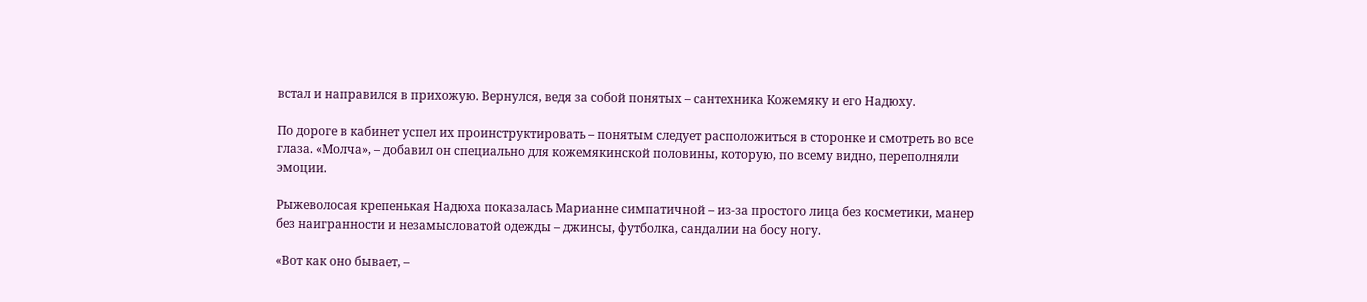встал и направился в прихожую. Вернулся, ведя за собой понятых – сантехника Кожемяку и его Надюху.

По дороге в кабинет успел их проинструктировать – понятым следует расположиться в сторонке и смотреть во все глаза. «Молча», – добавил он специально для кожемякинской половины, которую, по всему видно, переполняли эмоции.

Рыжеволосая крепенькая Надюха показалась Марианне симпатичной – из-за простого лица без косметики, манер без наигранности и незамысловатой одежды – джинсы, футболка, сандалии на босу ногу.

«Вот как оно бывает, –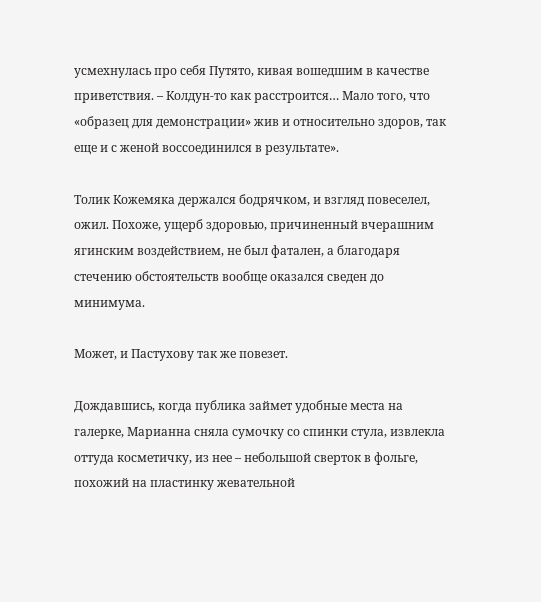усмехнулась про себя Путято, кивая вошедшим в качестве приветствия. – Колдун-то как расстроится… Мало того, что «образец для демонстрации» жив и относительно здоров, так еще и с женой воссоединился в результате».

Толик Кожемяка держался бодрячком, и взгляд повеселел, ожил. Похоже, ущерб здоровью, причиненный вчерашним ягинским воздействием, не был фатален, а благодаря стечению обстоятельств вообще оказался сведен до минимума.

Может, и Пастухову так же повезет.

Дождавшись, когда публика займет удобные места на галерке, Марианна сняла сумочку со спинки стула, извлекла оттуда косметичку, из нее – небольшой сверток в фольге, похожий на пластинку жевательной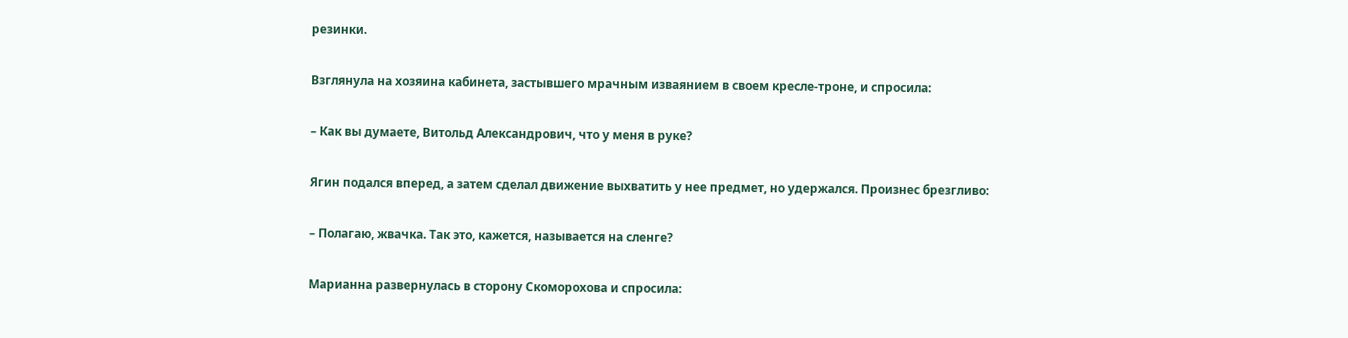резинки.

Взглянула на хозяина кабинета, застывшего мрачным изваянием в своем кресле-троне, и спросила:

– Как вы думаете, Витольд Александрович, что у меня в руке?

Ягин подался вперед, а затем сделал движение выхватить у нее предмет, но удержался. Произнес брезгливо:

– Полагаю, жвачка. Так это, кажется, называется на сленге?

Марианна развернулась в сторону Скоморохова и спросила: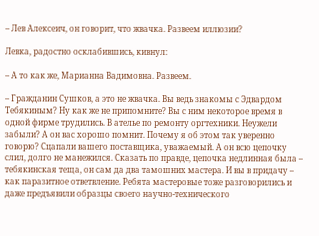– Лев Алексеич, он говорит, что жвачка. Развеем иллюзии?

Левка, радостно осклабившись, кивнул:

– А то как же, Марианна Вадимовна. Развеем.

– Гражданин Сушков, а это не жвачка. Вы ведь знакомы с Эдвардом Тебякиным? Ну как же не припомните? Вы с ним некоторое время в одной фирме трудились. В ателье по ремонту оргтехники. Неужели забыли? А он вас хорошо помнит. Почему я об этом так уверенно говорю? Сцапали вашего поставщика, уважаемый. А он всю цепочку слил, долго не манежился. Сказать по правде, цепочка недлинная была – тебякинская теща, он сам да два тамошних мастера. И вы в придачу – как паразитное ответвление. Ребята мастеровые тоже разговорились и даже предъявили образцы своего научно-технического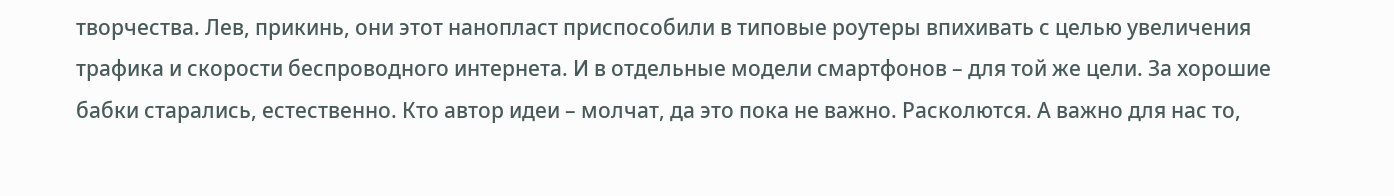творчества. Лев, прикинь, они этот нанопласт приспособили в типовые роутеры впихивать с целью увеличения трафика и скорости беспроводного интернета. И в отдельные модели смартфонов – для той же цели. За хорошие бабки старались, естественно. Кто автор идеи – молчат, да это пока не важно. Расколются. А важно для нас то,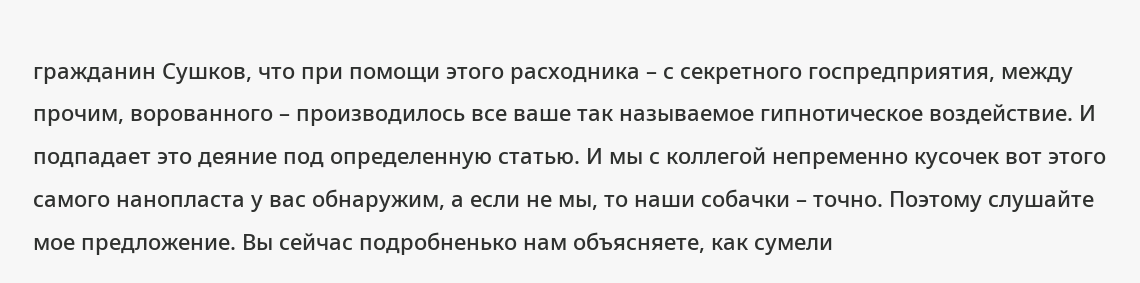гражданин Сушков, что при помощи этого расходника – с секретного госпредприятия, между прочим, ворованного – производилось все ваше так называемое гипнотическое воздействие. И подпадает это деяние под определенную статью. И мы с коллегой непременно кусочек вот этого самого нанопласта у вас обнаружим, а если не мы, то наши собачки – точно. Поэтому слушайте мое предложение. Вы сейчас подробненько нам объясняете, как сумели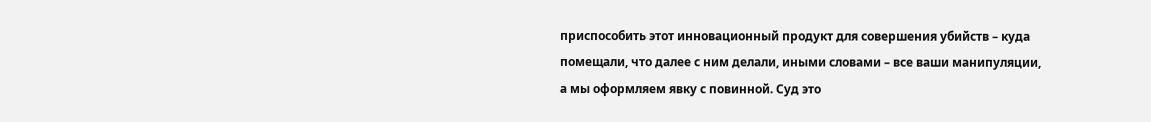приспособить этот инновационный продукт для совершения убийств – куда помещали, что далее с ним делали, иными словами – все ваши манипуляции, а мы оформляем явку с повинной. Суд это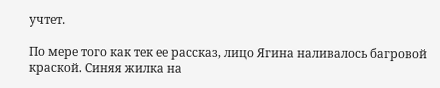учтет.

По мере того как тек ее рассказ, лицо Ягина наливалось багровой краской. Синяя жилка на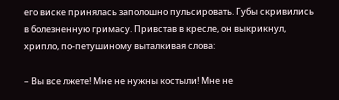его виске принялась заполошно пульсировать. Губы скривились в болезненную гримасу. Привстав в кресле, он выкрикнул, хрипло, по-петушиному выталкивая слова:

– Вы все лжете! Мне не нужны костыли! Мне не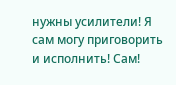нужны усилители! Я сам могу приговорить и исполнить! Сам!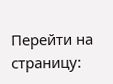Перейти на страницу: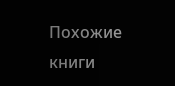Похожие книги